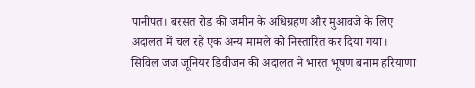पानीपत। बरसत रोड की जमीन के अधिग्रहण और मुआवजे के लिए अदालत में चल रहे एक अन्य मामले को निस्तारित कर दिया गया। सिविल जज जूनियर डिवीजन की अदालत ने भारत भूषण बनाम हरियाणा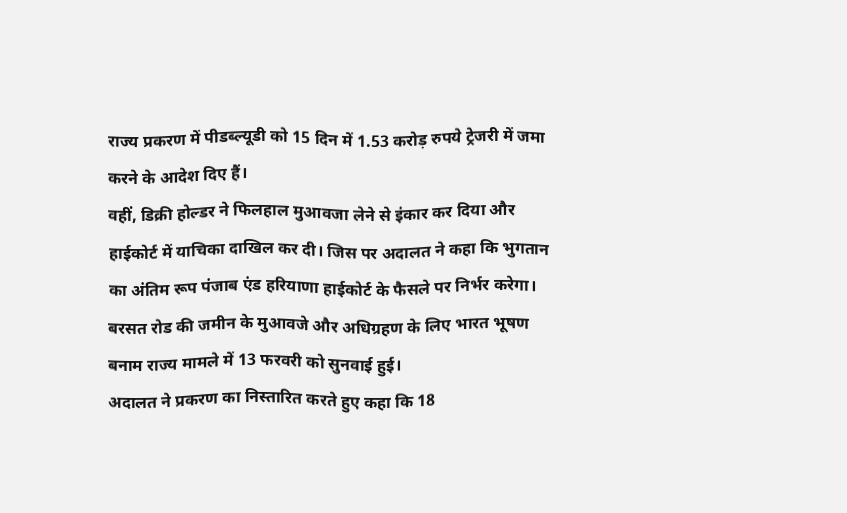राज्य प्रकरण में पीडब्ल्यूडी को 15 दिन में 1.53 करोड़ रुपये ट्रेजरी में जमा करने के आदेश दिए हैं।
वहीं, डिक्री होल्डर ने फिलहाल मुआवजा लेने से इंकार कर दिया और हाईकोर्ट में याचिका दाखिल कर दी। जिस पर अदालत ने कहा कि भुगतान का अंतिम रूप पंजाब एंड हरियाणा हाईकोर्ट के फैसले पर निर्भर करेगा। बरसत रोड की जमीन के मुआवजे और अधिग्रहण के लिए भारत भूषण बनाम राज्य मामले में 13 फरवरी को सुनवाई हुई।
अदालत ने प्रकरण का निस्तारित करते हुए कहा कि 18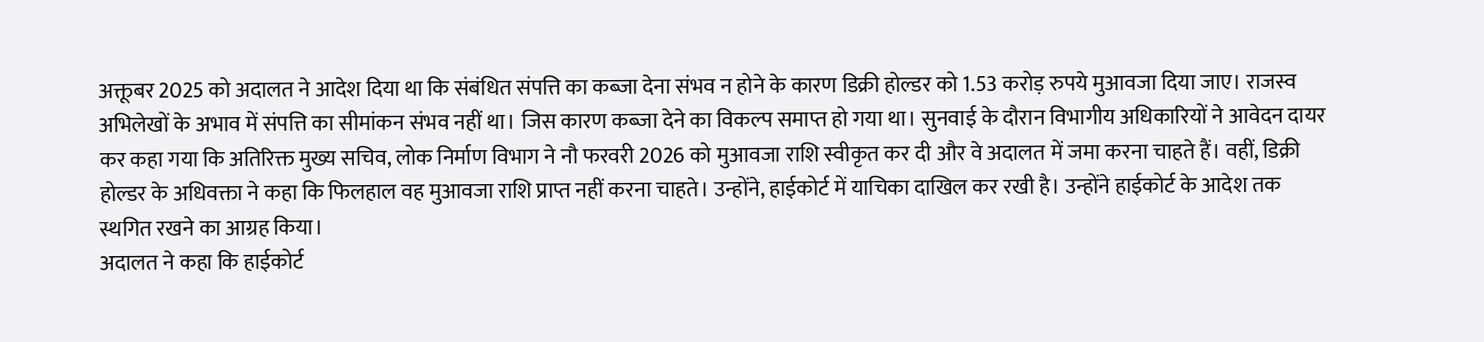अक्तूबर 2025 को अदालत ने आदेश दिया था कि संबंधित संपत्ति का कब्जा देना संभव न होने के कारण डिक्री होल्डर को 1.53 करोड़ रुपये मुआवजा दिया जाए। राजस्व अभिलेखों के अभाव में संपत्ति का सीमांकन संभव नहीं था। जिस कारण कब्जा देने का विकल्प समाप्त हो गया था। सुनवाई के दौरान विभागीय अधिकारियों ने आवेदन दायर कर कहा गया कि अतिरिक्त मुख्य सचिव, लोक निर्माण विभाग ने नौ फरवरी 2026 को मुआवजा राशि स्वीकृत कर दी और वे अदालत में जमा करना चाहते हैं। वहीं, डिक्री होल्डर के अधिवक्ता ने कहा कि फिलहाल वह मुआवजा राशि प्राप्त नहीं करना चाहते। उन्होंने, हाईकोर्ट में याचिका दाखिल कर रखी है। उन्होंने हाईकोर्ट के आदेश तक स्थगित रखने का आग्रह किया।
अदालत ने कहा कि हाईकोर्ट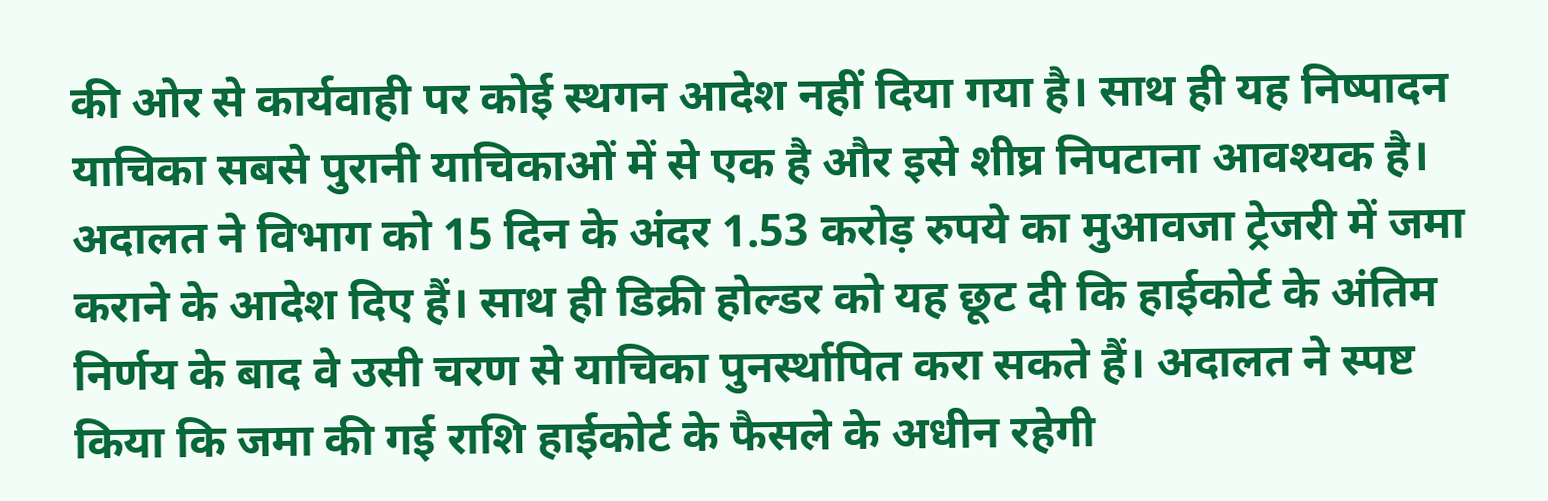की ओर से कार्यवाही पर कोई स्थगन आदेश नहीं दिया गया है। साथ ही यह निष्पादन याचिका सबसे पुरानी याचिकाओं में से एक है और इसे शीघ्र निपटाना आवश्यक है। अदालत ने विभाग को 15 दिन के अंदर 1.53 करोड़ रुपये का मुआवजा ट्रेजरी में जमा कराने के आदेश दिए हैं। साथ ही डिक्री होल्डर को यह छूट दी कि हाईकोर्ट के अंतिम निर्णय के बाद वे उसी चरण से याचिका पुनर्स्थापित करा सकते हैं। अदालत ने स्पष्ट किया कि जमा की गई राशि हाईकोर्ट के फैसले के अधीन रहेगी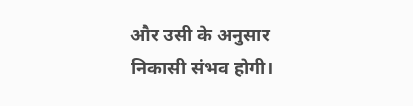और उसी के अनुसार निकासी संभव होगी।